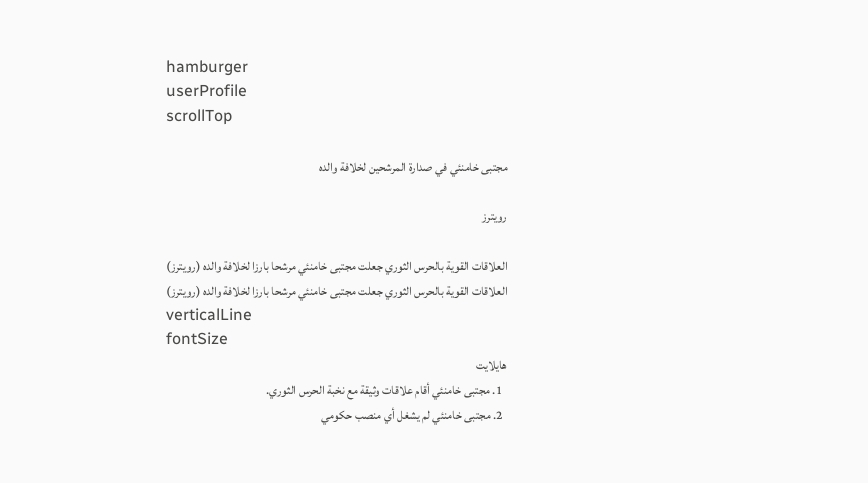hamburger
userProfile
scrollTop

مجتبى خامنئي في صدارة المرشحين لخلافة والده

رويترز

العلاقات القوية بالحرس الثوري جعلت مجتبى خامنئي مرشحا بارزا لخلافة والده (رويترز)
العلاقات القوية بالحرس الثوري جعلت مجتبى خامنئي مرشحا بارزا لخلافة والده (رويترز)
verticalLine
fontSize
هايلايت
  1. مجتبى خامنئي أقام علاقات وثيقة مع نخبة الحرس الثوري.
  2. مجتبى خامنئي لم يشغل أي منصب حكومي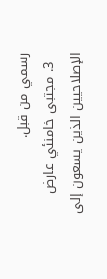رسمي من قبل.
  3. مجتبى خامنئي عارض الإصلاحيين الذين يسعون إلى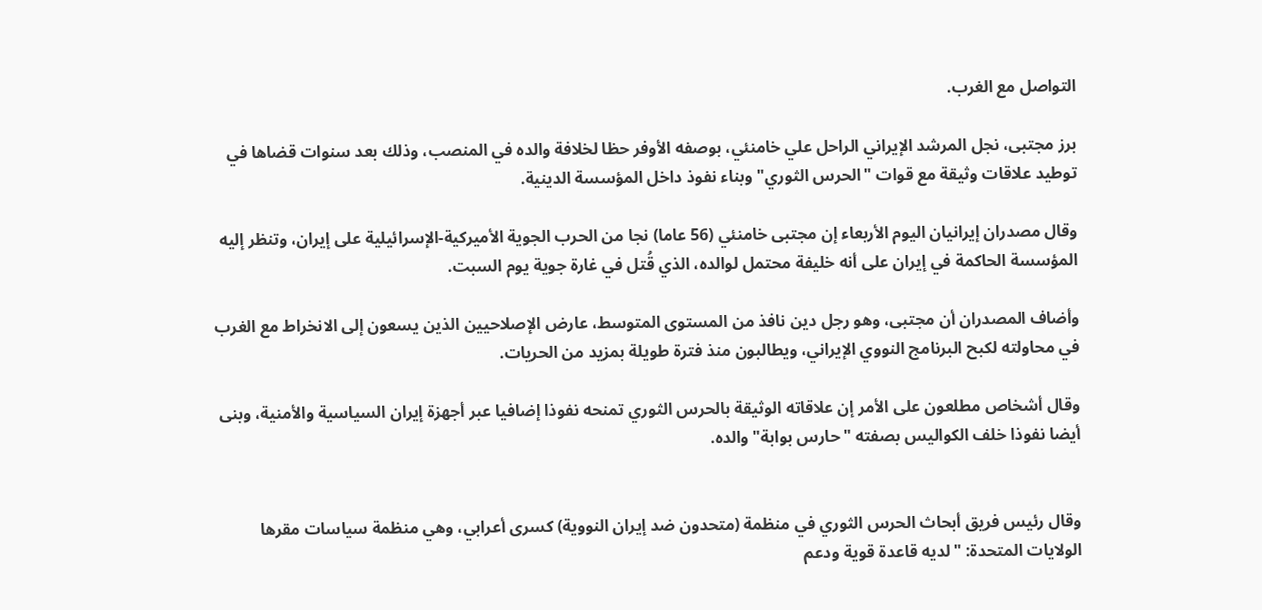التواصل مع الغرب.

برز مجتبى، نجل المرشد الإيراني الراحل علي خامنئي، بوصفه الأوفر حظا لخلافة والده في المنصب، وذلك بعد سنوات قضاها في توطيد علاقات وثيقة مع قوات "الحرس الثوري" وبناء نفوذ داخل المؤسسة الدينية.

وقال مصدران إيرانيان اليوم الأربعاء إن مجتبى خامنئي (56 عاما) نجا من الحرب الجوية الأميركية-الإسرائيلية على إيران، وتنظر إليه المؤسسة الحاكمة في إيران على أنه خليفة محتمل لوالده، الذي قُتل في غارة جوية يوم السبت.

وأضاف المصدران أن مجتبى، وهو رجل دين نافذ من المستوى المتوسط، عارض الإصلاحيين الذين يسعون إلى الانخراط مع الغرب في محاولته لكبح البرنامج النووي الإيراني، ويطالبون منذ فترة طويلة بمزيد من الحريات.

وقال أشخاص مطلعون على الأمر إن علاقاته الوثيقة بالحرس الثوري تمنحه نفوذا إضافيا عبر أجهزة إيران السياسية والأمنية، وبنى أيضا نفوذا خلف الكواليس بصفته "حارس بوابة" والده.


وقال رئيس فريق أبحاث الحرس الثوري في منظمة (متحدون ضد إيران النووية) كسرى أعرابي، وهي منظمة سياسات مقرها الولايات المتحدة: "لديه قاعدة قوية ودعم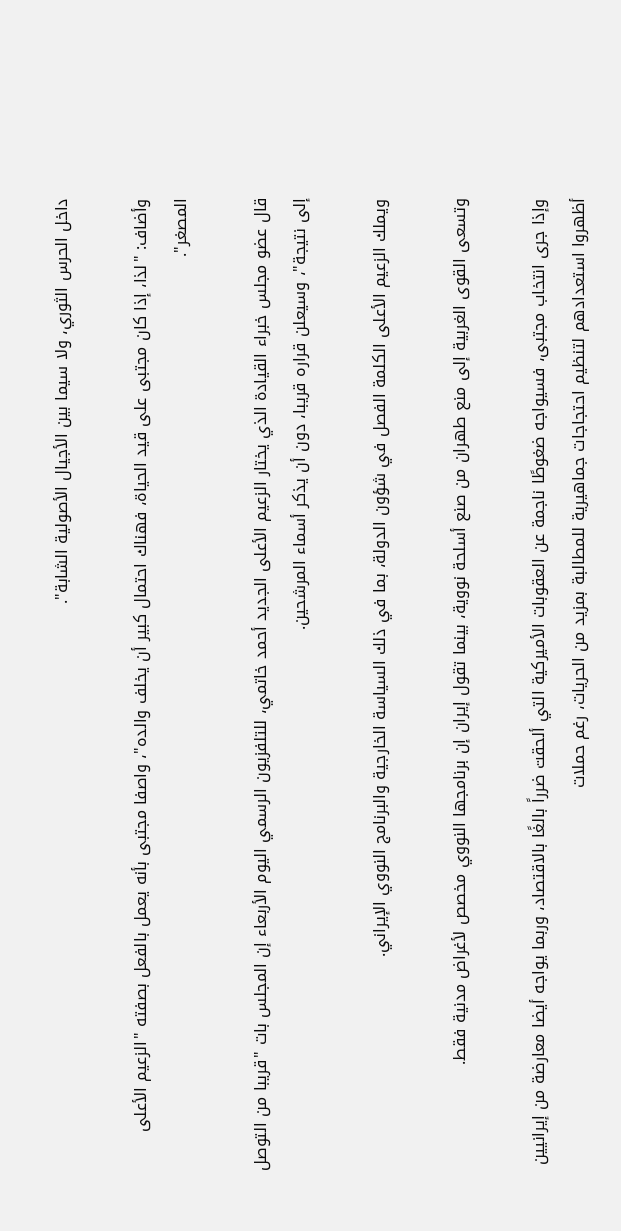داخل الحرس الثوري، ولا سيما بين الأجيال الأصولية الشابة".

وأضاف: "لذا، إذا كان مجتبى على قيد الحياة، فهناك احتمال كبير أن يخلف والده"، واصفا مجتبى بأنه يعمل بالفعل بصفته "الزعيم الأعلى المصغر".

قال عضو مجلس خبراء القيادة الذي يختار الزعيم الأعلى الجديد أحمد خاتمي، للتلفزيون الرسمي اليوم الأربعاء إن المجلس بات "قريبا من التوصل إلى نتيجة"، وسيعلن قراره قريبا، دون أن يذكر أسماء المرشحين.

ويملك الزعيم الأعلى الكلمة الفصل في شؤون الدولة، بما في ذلك السياسة الخارجية والبرنامج النووي الإيراني.

وتسعى القوى الغربية إلى منع طهران من صنع أسلحة نووية، بينما تقول إيران إن برنامجها النووي مخصص لأغراض مدنية فقط.

وإذا جرى انتخاب مجتبى، فسيواجه ضغوطًا ناجمة عن العقوبات الأميركية التي ألحقت ضرراً بالغًا بالاقتصاد، وربما يواجه أيضا معارضة من إيرانيين أظهروا استعدادهم لتنظيم احتجاجات جماهيرية للمطالبة بمزيد من الحريات، رغم حملات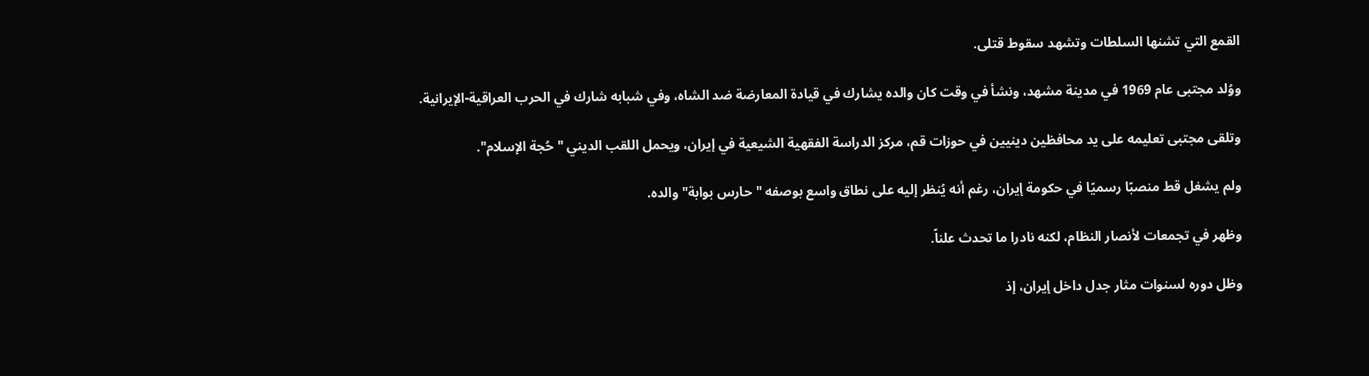القمع التي تشنها السلطات وتشهد سقوط قتلى.

ووُلد مجتبى عام 1969 في مدينة مشهد، ونشأ في وقت كان والده يشارك في قيادة المعارضة ضد الشاه، وفي شبابه شارك في الحرب العراقية-الإيرانية.

وتلقى مجتبى تعليمه على يد محافظين دينيين في حوزات قم، مركز الدراسة الفقهية الشيعية في إيران، ويحمل اللقب الديني "حُجة الإسلام".

ولم يشغل قط منصبًا رسميًا في حكومة إيران، رغم أنه يُنظر إليه على نطاق واسع بوصفه "حارس بوابة" والده.

وظهر في تجمعات لأنصار النظام، لكنه نادرا ما تحدث علناً.

وظل دوره لسنوات مثار جدل داخل إيران، إذ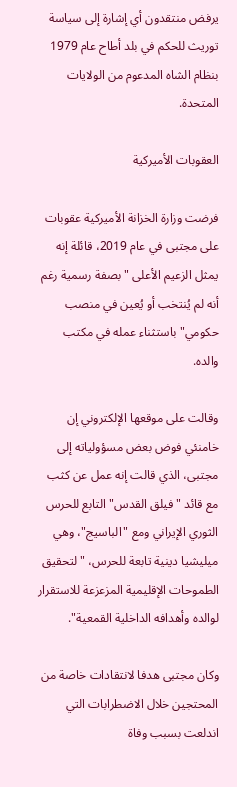يرفض منتقدون أي إشارة إلى سياسة توريث للحكم في بلد أطاح عام 1979 بنظام الشاه المدعوم من الولايات المتحدة.

العقوبات الأميركية

فرضت وزارة الخزانة الأميركية عقوبات على مجتبى في عام 2019، قائلة إنه يمثل الزعيم الأعلى "بصفة رسمية رغم أنه لم يُنتخب أو يُعين في منصب حكومي" باستثناء عمله في مكتب والده.

وقالت على موقعها الإلكتروني إن خامنئي فوض بعض مسؤولياته إلى مجتبى، الذي قالت إنه عمل عن كثب مع قائد "فيلق القدس" التابع للحرس الثوري الإيراني ومع "الباسيج"، وهي ميليشيا دينية تابعة للحرس، "لتحقيق الطموحات الإقليمية المزعزعة للاستقرار لوالده وأهدافه الداخلية القمعية".

وكان مجتبى هدفا لانتقادات خاصة من المحتجين خلال الاضطرابات التي اندلعت بسبب وفاة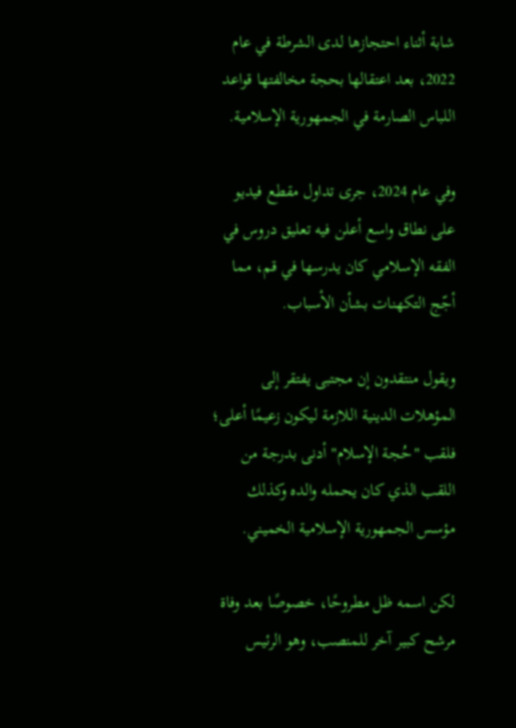شابة أثناء احتجازها لدى الشرطة في عام 2022، بعد اعتقالها بحجة مخالفتها قواعد اللباس الصارمة في الجمهورية الإسلامية.

وفي عام 2024، جرى تداول مقطع فيديو على نطاق واسع أعلن فيه تعليق دروس في الفقه الإسلامي كان يدرسها في قم، مما أجّج التكهنات بشأن الأسباب.

ويقول منتقدون إن مجتبى يفتقر إلى المؤهلات الدينية اللازمة ليكون زعيمًا أعلى؛ فلقب "حُجة الإسلام" أدنى بدرجة من اللقب الذي كان يحمله والده وكذلك مؤسس الجمهورية الإسلامية الخميني.

لكن اسمه ظل مطروحًا، خصوصًا بعد وفاة مرشح كبير آخر للمنصب، وهو الرئيس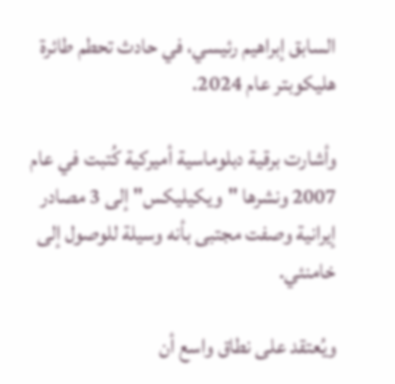السابق إبراهيم رئيسي، في حادث تحطم طائرة هليكوبتر عام 2024.

وأشارت برقية دبلوماسية أميركية كُتبت في عام 2007 ونشرها "ويكيليكس" إلى 3 مصادر إيرانية وصفت مجتبى بأنه وسيلة للوصول إلى خامنئي.

ويُعتقد على نطاق واسع أن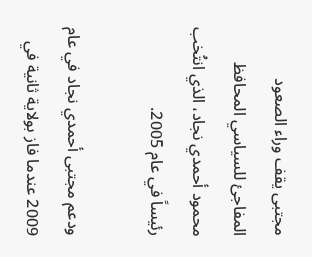مجتبى يقف وراء الصعود المفاجئ للسياسي المحافظ محمود أحمدي نجاد، الذي انتُخب رئيساً في عام 2005.

ودعم مجتبى أحمدي نجاد في عام 2009 عندما فاز بولاية ثانية في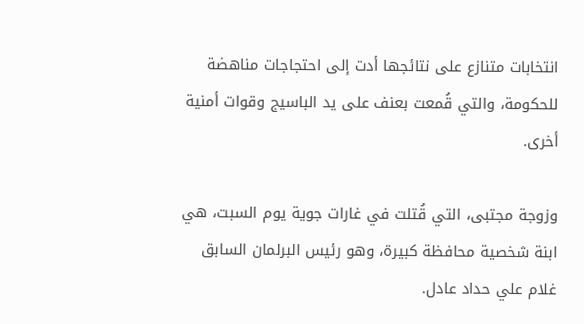انتخابات متنازع على نتائجها أدت إلى احتجاجات مناهضة للحكومة، والتي قُمعت بعنف على يد الباسيج وقوات أمنية أخرى.

وزوجة مجتبى، التي قُتلت في غارات جوية يوم السبت، هي ابنة شخصية محافظة كبيرة، وهو رئيس البرلمان السابق غلام علي حداد عادل.